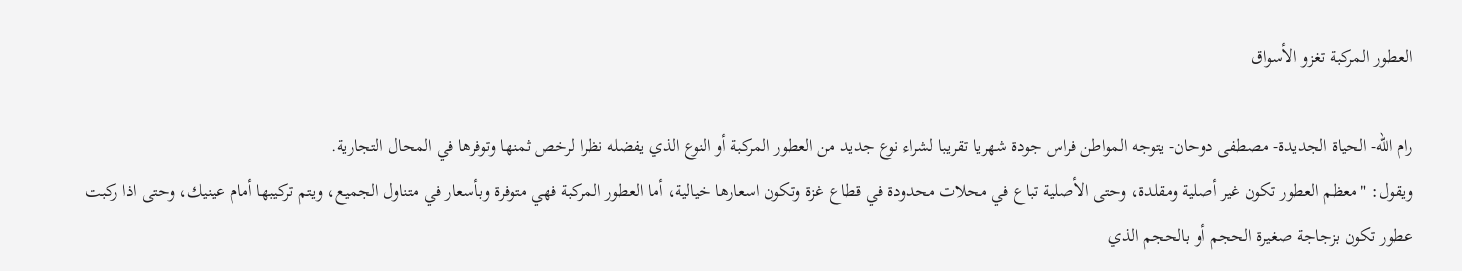العطور المركبة تغزو الأسواق

رام الله- الحياة الجديدة- مصطفى دوحان- يتوجه المواطن فراس جودة شهريا تقريبا لشراء نوع جديد من العطور المركبة أو النوع الذي يفضله نظرا لرخص ثمنها وتوفرها في المحال التجارية.
ويقول: "معظم العطور تكون غير أصلية ومقلدة، وحتى الأصلية تباع في محلات محدودة في قطاع غزة وتكون اسعارها خيالية، أما العطور المركبة فهي متوفرة وبأسعار في متناول الجميع، ويتم تركيبها أمام عينيك، وحتى اذا ركبت عطور تكون بزجاجة صغيرة الحجم أو بالحجم الذي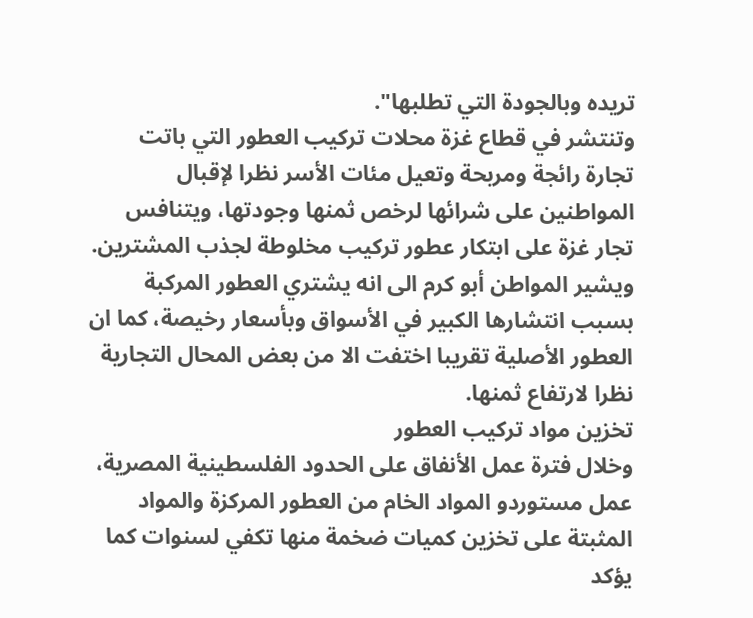تريده وبالجودة التي تطلبها".
وتنتشر في قطاع غزة محلات تركيب العطور التي باتت تجارة رائجة ومربحة وتعيل مئات الأسر نظرا لإقبال المواطنين على شرائها لرخص ثمنها وجودتها، ويتنافس تجار غزة على ابتكار عطور تركيب مخلوطة لجذب المشترين.
ويشير المواطن أبو كرم الى انه يشتري العطور المركبة بسبب انتشارها الكبير في الأسواق وبأسعار رخيصة، كما ان العطور الأصلية تقريبا اختفت الا من بعض المحال التجارية نظرا لارتفاع ثمنها.
تخزين مواد تركيب العطور
وخلال فترة عمل الأنفاق على الحدود الفلسطينية المصرية، عمل مستوردو المواد الخام من العطور المركزة والمواد المثبتة على تخزين كميات ضخمة منها تكفي لسنوات كما يؤكد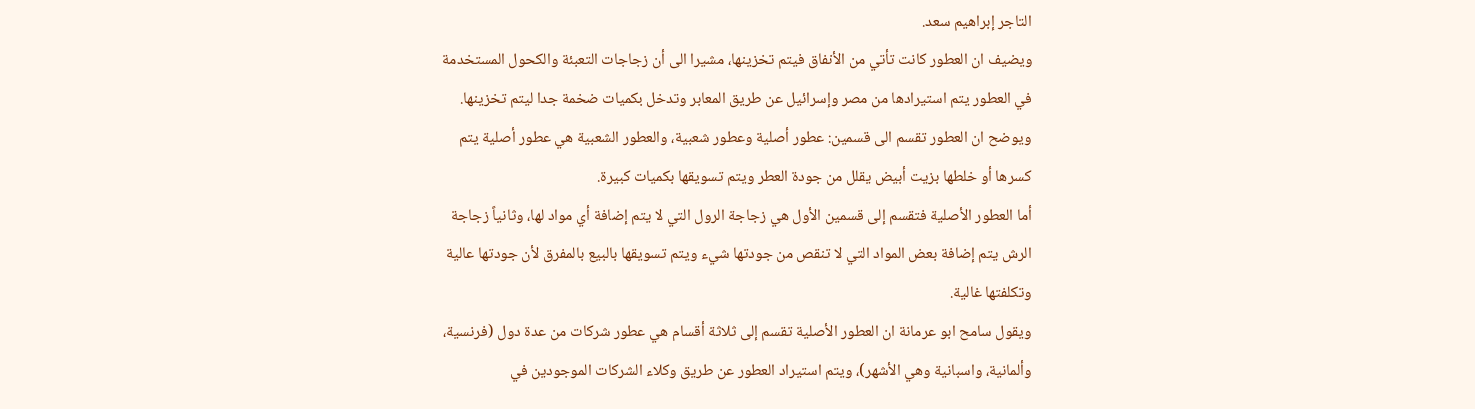التاجر إبراهيم سعد.
ويضيف ان العطور كانت تأتي من الأنفاق فيتم تخزينها، مشيرا الى أن زجاجات التعبئة والكحول المستخدمة في العطور يتم استيرادها من مصر وإسرائيل عن طريق المعابر وتدخل بكميات ضخمة جدا ليتم تخزينها.
ويوضح ان العطور تقسم الى قسمين: عطور أصلية وعطور شعبية، والعطور الشعبية هي عطور أصلية يتم كسرها أو خلطها بزيت أبيض يقلل من جودة العطر ويتم تسويقها بكميات كبيرة.
أما العطور الأصلية فتقسم إلى قسمين الأول هي زجاجة الرول التي لا يتم إضافة أي مواد لها، وثانياً زجاجة الرش يتم إضافة بعض المواد التي لا تنقص من جودتها شيء ويتم تسويقها بالبيع بالمفرق لأن جودتها عالية وتكلفتها غالية.
ويقول سامح ابو عرمانة ان العطور الأصلية تقسم إلى ثلاثة أقسام هي عطور شركات من عدة دول (فرنسية، وألمانية، واسبانية وهي الأشهر)، ويتم استيراد العطور عن طريق وكلاء الشركات الموجودين في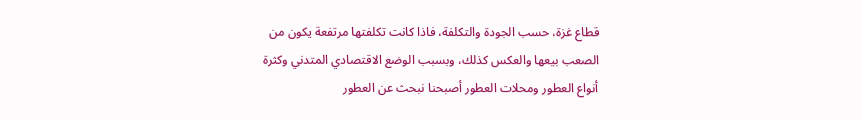قطاع غزة، حسب الجودة والتكلفة، فاذا كانت تكلفتها مرتفعة يكون من الصعب بيعها والعكس كذلك، وبسبب الوضع الاقتصادي المتدني وكثرة أنواع العطور ومحلات العطور أصبحنا نبحث عن العطور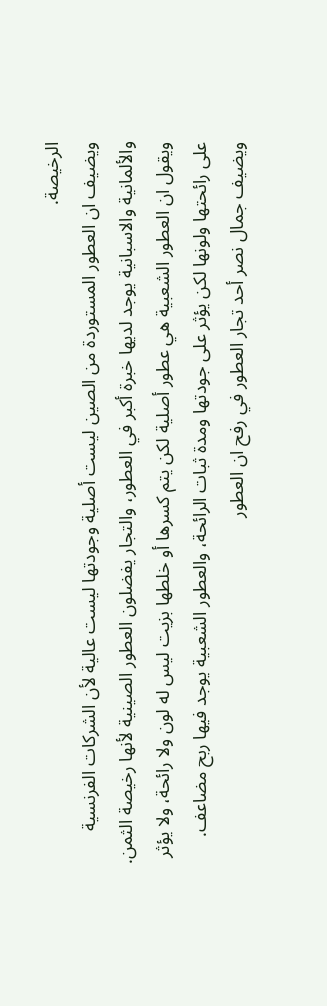الرخيصة.
ويضيف ان العطور المستوردة من الصين ليست أصلية وجودتها ليست عالية لأن الشركات الفرنسية والألمانية والاسبانية يوجد لديها خبرة أكبر في العطور، والتجار يفضلون العطور الصينية لأنها رخيصة الثمن.
ويقول ان العطور الشعبية هي عطور أصلية لكن يتم كسرها أو خلطها بزيت ليس له لون ولا رائحة، ولا يؤثر على رائحتها ولونها لكن يؤثر على جودتها ومدة ثبات الرائحة، والعطور الشعبية يوجد فيها ربح مضاعف.
ويضيف جمال نصر أحد تجار العطور في رفح ان العطور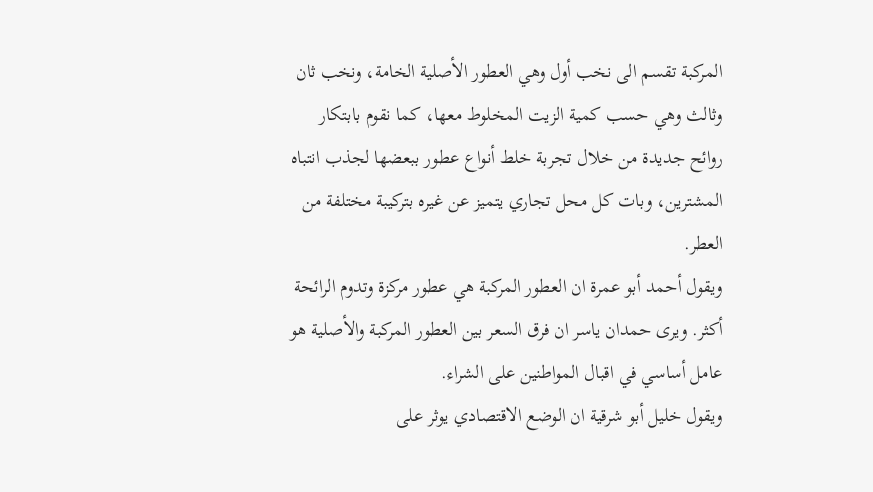المركبة تقسم الى نخب أول وهي العطور الأصلية الخامة، ونخب ثان وثالث وهي حسب كمية الزيت المخلوط معها، كما نقوم بابتكار روائح جديدة من خلال تجربة خلط أنواع عطور ببعضها لجذب انتباه المشترين، وبات كل محل تجاري يتميز عن غيره بتركيبة مختلفة من العطر.
ويقول أحمد أبو عمرة ان العطور المركبة هي عطور مركزة وتدوم الرائحة أكثر. ويرى حمدان ياسر ان فرق السعر بين العطور المركبة والأصلية هو عامل أساسي في اقبال المواطنين على الشراء.
ويقول خليل أبو شرقية ان الوضع الاقتصادي يوثر على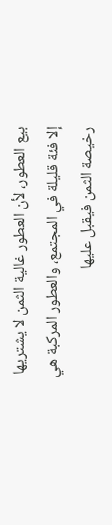بيع العطور، لأن العطور غالية الثمن لا يشتريها إلا فئة قليلة في المجتمع، والعطور المركبة هي رخيصة الثمن فيقبل عليها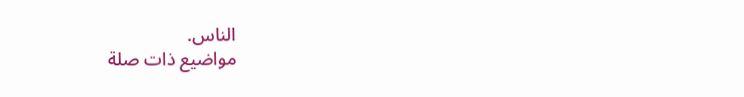الناس.
مواضيع ذات صلة